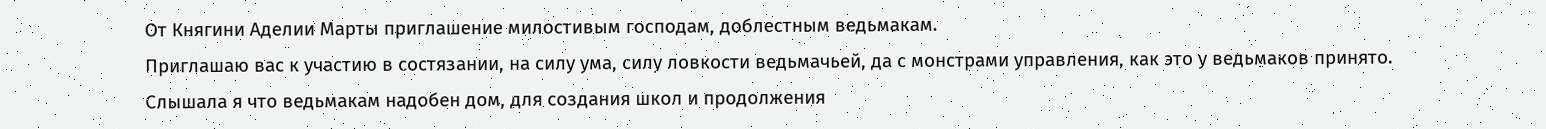От Княгини Аделии Марты приглашение милостивым господам, доблестным ведьмакам.
Приглашаю вас к участию в состязании, на силу ума, силу ловкости ведьмачьей, да с монстрами управления, как это у ведьмаков принято.
Слышала я что ведьмакам надобен дом, для создания школ и продолжения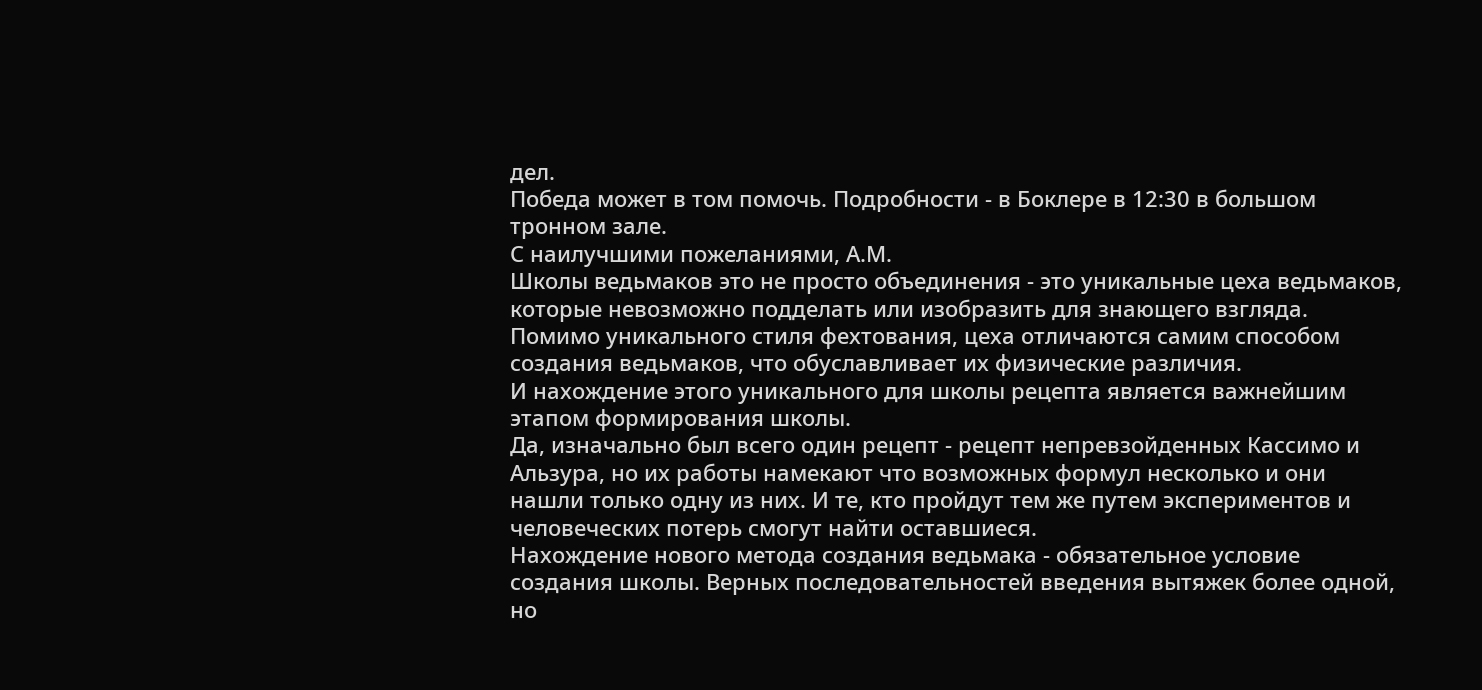дел.
Победа может в том помочь. Подробности - в Боклере в 12:30 в большом тронном зале.
С наилучшими пожеланиями, А.М.
Школы ведьмаков это не просто объединения - это уникальные цеха ведьмаков, которые невозможно подделать или изобразить для знающего взгляда.
Помимо уникального стиля фехтования, цеха отличаются самим способом создания ведьмаков, что обуславливает их физические различия.
И нахождение этого уникального для школы рецепта является важнейшим этапом формирования школы.
Да, изначально был всего один рецепт - рецепт непревзойденных Кассимо и Альзура, но их работы намекают что возможных формул несколько и они нашли только одну из них. И те, кто пройдут тем же путем экспериментов и человеческих потерь смогут найти оставшиеся.
Нахождение нового метода создания ведьмака - обязательное условие создания школы. Верных последовательностей введения вытяжек более одной, но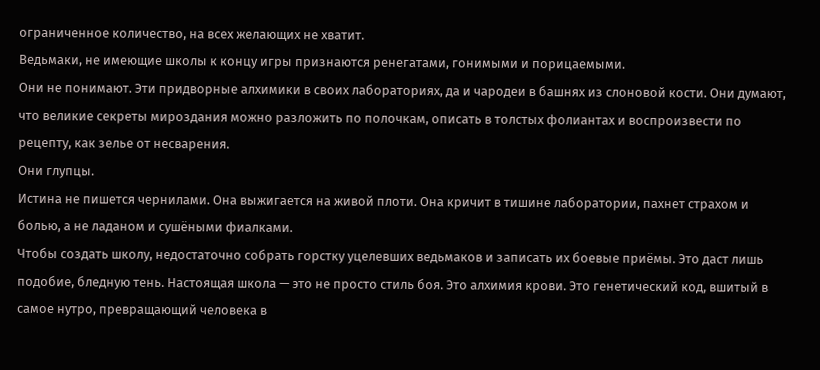ограниченное количество, на всех желающих не хватит.
Ведьмаки, не имеющие школы к концу игры признаются ренегатами, гонимыми и порицаемыми.
Они не понимают. Эти придворные алхимики в своих лабораториях, да и чародеи в башнях из слоновой кости. Они думают, что великие секреты мироздания можно разложить по полочкам, описать в толстых фолиантах и воспроизвести по рецепту, как зелье от несварения.
Они глупцы.
Истина не пишется чернилами. Она выжигается на живой плоти. Она кричит в тишине лаборатории, пахнет страхом и болью, а не ладаном и сушёными фиалками.
Чтобы создать школу, недостаточно собрать горстку уцелевших ведьмаков и записать их боевые приёмы. Это даст лишь подобие, бледную тень. Настоящая школа — это не просто стиль боя. Это алхимия крови. Это генетический код, вшитый в самое нутро, превращающий человека в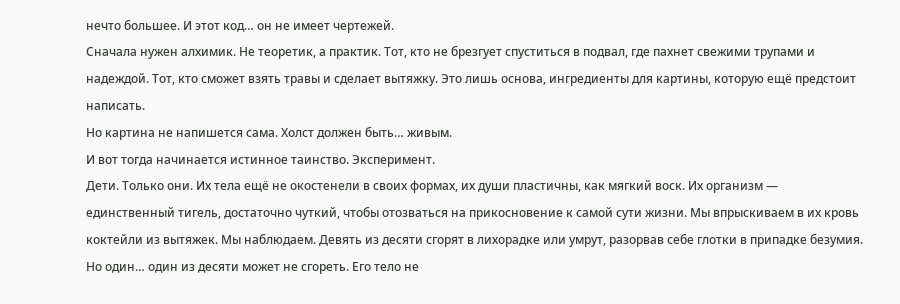нечто большее. И этот код… он не имеет чертежей.
Сначала нужен алхимик. Не теоретик, а практик. Тот, кто не брезгует спуститься в подвал, где пахнет свежими трупами и надеждой. Тот, кто сможет взять травы и сделает вытяжку. Это лишь основа, ингредиенты для картины, которую ещё предстоит написать.
Но картина не напишется сама. Холст должен быть… живым.
И вот тогда начинается истинное таинство. Эксперимент.
Дети. Только они. Их тела ещё не окостенели в своих формах, их души пластичны, как мягкий воск. Их организм — единственный тигель, достаточно чуткий, чтобы отозваться на прикосновение к самой сути жизни. Мы впрыскиваем в их кровь коктейли из вытяжек. Мы наблюдаем. Девять из десяти сгорят в лихорадке или умрут, разорвав себе глотки в припадке безумия.
Но один… один из десяти может не сгореть. Его тело не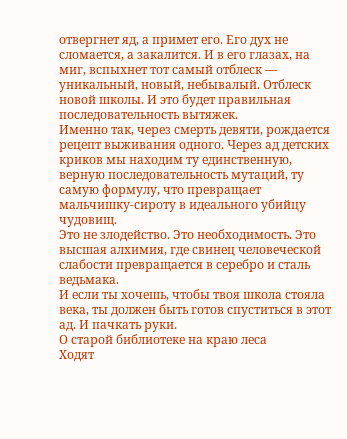отвергнет яд, а примет его. Его дух не сломается, а закалится. И в его глазах, на миг, вспыхнет тот самый отблеск — уникальный, новый, небывалый. Отблеск новой школы. И это будет правильная последовательность вытяжек.
Именно так, через смерть девяти, рождается рецепт выживания одного. Через ад детских криков мы находим ту единственную, верную последовательность мутаций, ту самую формулу, что превращает мальчишку-сироту в идеального убийцу чудовищ.
Это не злодейство. Это необходимость. Это высшая алхимия, где свинец человеческой слабости превращается в серебро и сталь ведьмака.
И если ты хочешь, чтобы твоя школа стояла века, ты должен быть готов спуститься в этот ад. И пачкать руки.
О старой библиотеке на краю леса
Ходят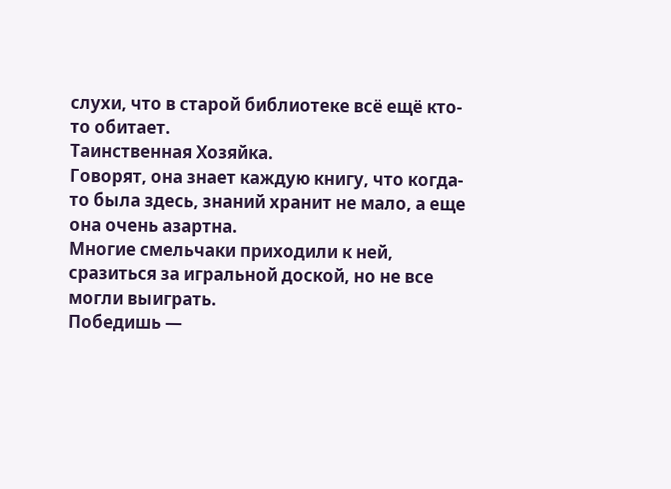слухи, что в старой библиотеке всё ещё кто-то обитает.
Таинственная Хозяйка.
Говорят, она знает каждую книгу, что когда-то была здесь, знаний хранит не мало, а еще она очень азартна.
Многие смельчаки приходили к ней, сразиться за игральной доской, но не все могли выиграть.
Победишь —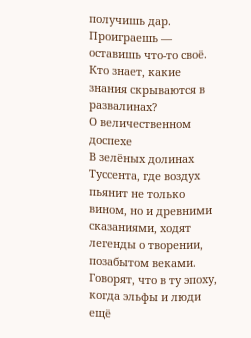получишь дар. Проиграешь — оставишь что-то своё.
Кто знает, какие знания скрываются в развалинах?
О величественном доспехе
В зелёных долинах Туссента, где воздух пьянит не только вином, но и древними сказаниями, ходят легенды о творении, позабытом веками. Говорят, что в ту эпоху, когда эльфы и люди ещё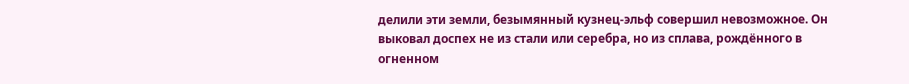делили эти земли, безымянный кузнец-эльф совершил невозможное. Он выковал доспех не из стали или серебра, но из сплава, рождённого в огненном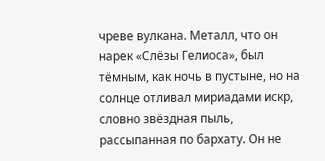чреве вулкана. Металл, что он нарек «Слёзы Гелиоса», был тёмным, как ночь в пустыне, но на солнце отливал мириадами искр, словно звёздная пыль, рассыпанная по бархату. Он не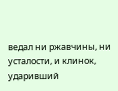ведал ни ржавчины, ни усталости, и клинок, ударивший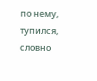по нему, тупился, словно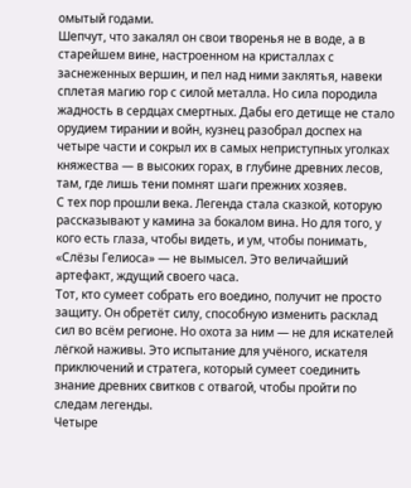омытый годами.
Шепчут, что закалял он свои творенья не в воде, а в старейшем вине, настроенном на кристаллах с заснеженных вершин, и пел над ними заклятья, навеки сплетая магию гор с силой металла. Но сила породила жадность в сердцах смертных. Дабы его детище не стало орудием тирании и войн, кузнец разобрал доспех на четыре части и сокрыл их в самых неприступных уголках княжества — в высоких горах, в глубине древних лесов, там, где лишь тени помнят шаги прежних хозяев.
С тех пор прошли века. Легенда стала сказкой, которую рассказывают у камина за бокалом вина. Но для того, у кого есть глаза, чтобы видеть, и ум, чтобы понимать, «Слёзы Гелиоса» — не вымысел. Это величайший артефакт, ждущий своего часа.
Тот, кто сумеет собрать его воедино, получит не просто защиту. Он обретёт силу, способную изменить расклад сил во всём регионе. Но охота за ним — не для искателей лёгкой наживы. Это испытание для учёного, искателя приключений и стратега, который сумеет соединить знание древних свитков с отвагой, чтобы пройти по следам легенды.
Четыре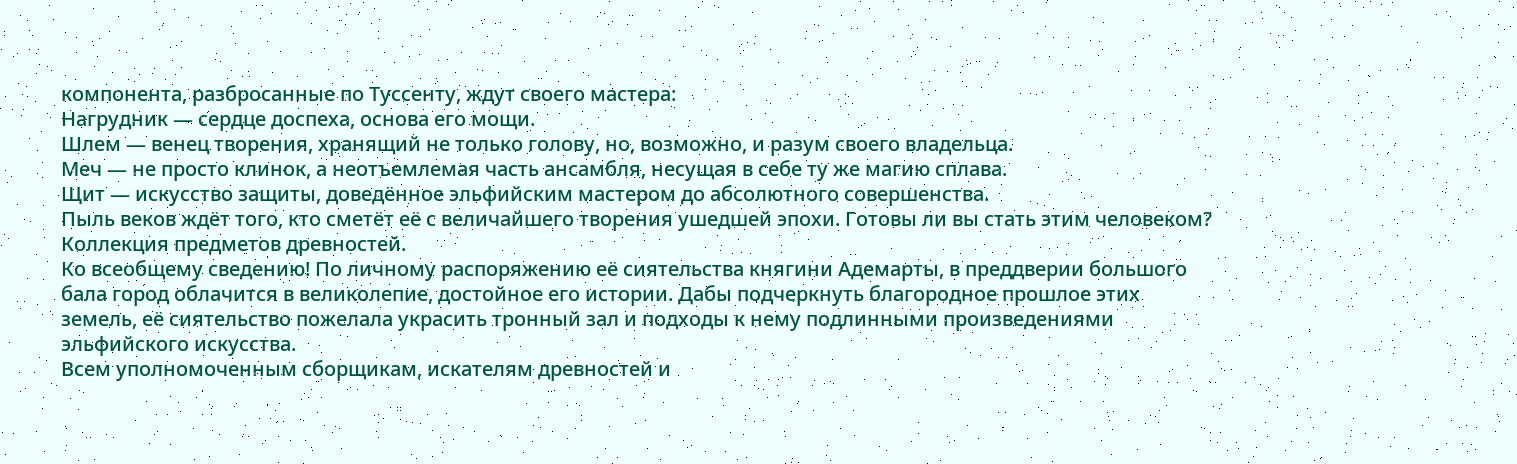компонента, разбросанные по Туссенту, ждут своего мастера:
Нагрудник — сердце доспеха, основа его мощи.
Шлем — венец творения, хранящий не только голову, но, возможно, и разум своего владельца.
Меч — не просто клинок, а неотъемлемая часть ансамбля, несущая в себе ту же магию сплава.
Щит — искусство защиты, доведённое эльфийским мастером до абсолютного совершенства.
Пыль веков ждёт того, кто сметёт её с величайшего творения ушедшей эпохи. Готовы ли вы стать этим человеком?
Коллекция предметов древностей.
Ко всеобщему сведению! По личному распоряжению её сиятельства княгини Адемарты, в преддверии большого бала город облачится в великолепие, достойное его истории. Дабы подчеркнуть благородное прошлое этих земель, её сиятельство пожелала украсить тронный зал и подходы к нему подлинными произведениями эльфийского искусства.
Всем уполномоченным сборщикам, искателям древностей и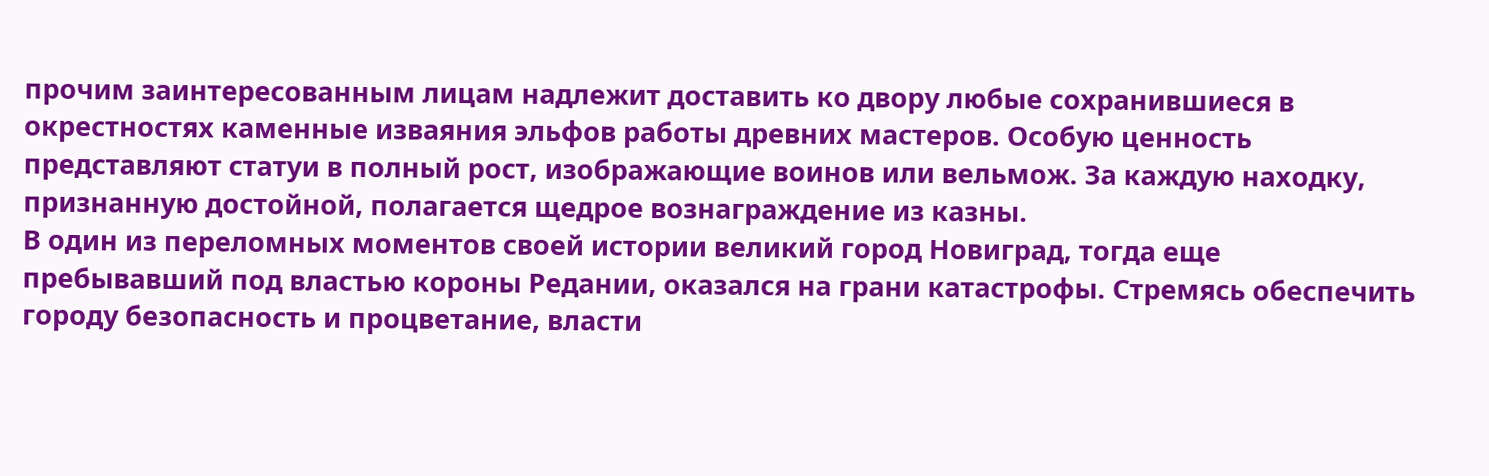прочим заинтересованным лицам надлежит доставить ко двору любые сохранившиеся в окрестностях каменные изваяния эльфов работы древних мастеров. Особую ценность представляют статуи в полный рост, изображающие воинов или вельмож. За каждую находку, признанную достойной, полагается щедрое вознаграждение из казны.
В один из переломных моментов своей истории великий город Новиград, тогда еще пребывавший под властью короны Редании, оказался на грани катастрофы. Стремясь обеспечить городу безопасность и процветание, власти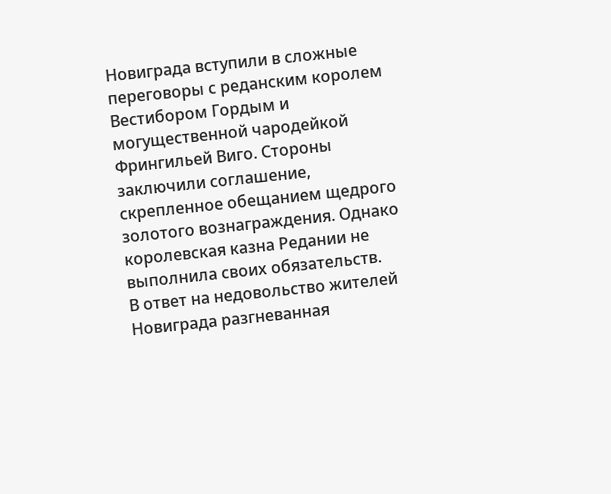Новиграда вступили в сложные переговоры с реданским королем Вестибором Гордым и могущественной чародейкой Фрингильей Виго. Стороны заключили соглашение, скрепленное обещанием щедрого золотого вознаграждения. Однако королевская казна Редании не выполнила своих обязательств.
В ответ на недовольство жителей Новиграда разгневанная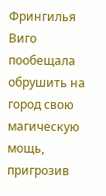Фрингилья Виго пообещала обрушить на город свою магическую мощь, пригрозив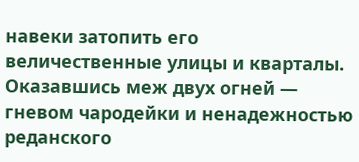навеки затопить его величественные улицы и кварталы. Оказавшись меж двух огней — гневом чародейки и ненадежностью реданского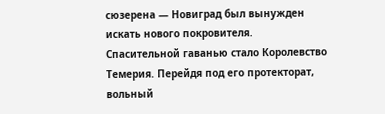сюзерена — Новиград был вынужден искать нового покровителя. Спасительной гаванью стало Королевство Темерия. Перейдя под его протекторат, вольный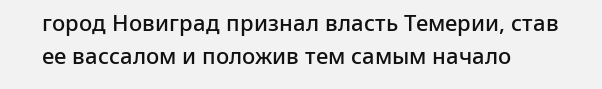город Новиград признал власть Темерии, став ее вассалом и положив тем самым начало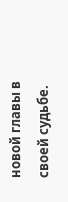новой главы в своей судьбе.